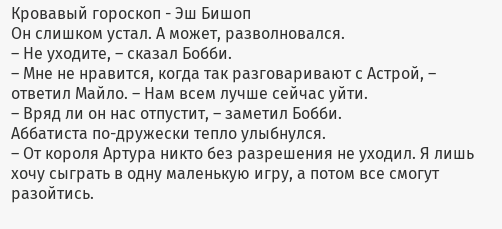Кровавый гороскоп - Эш Бишоп
Он слишком устал. А может, разволновался.
– Не уходите, – сказал Бобби.
– Мне не нравится, когда так разговаривают с Астрой, – ответил Майло. – Нам всем лучше сейчас уйти.
– Вряд ли он нас отпустит, – заметил Бобби.
Аббатиста по-дружески тепло улыбнулся.
– От короля Артура никто без разрешения не уходил. Я лишь хочу сыграть в одну маленькую игру, а потом все смогут разойтись.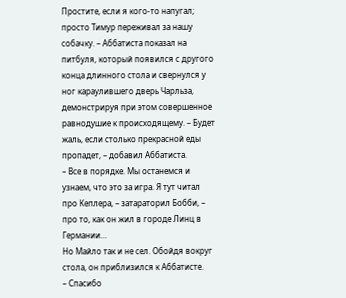Простите, если я кого-то напугал; просто Тимур переживал за нашу собачку. – Аббатиста показал на питбуля, который появился с другого конца длинного стола и свернулся у ног караулившего дверь Чарльза, демонстрируя при этом совершенное равнодушие к происходящему. – Будет жаль, если столько прекрасной еды пропадет, – добавил Аббатиста.
– Все в порядке. Мы останемся и узнаем, что это за игра. Я тут читал про Кеплера, – затараторил Бобби, – про то, как он жил в городе Линц в Германии…
Но Майло так и не сел. Обойдя вокруг стола, он приблизился к Аббатисте.
– Спасибо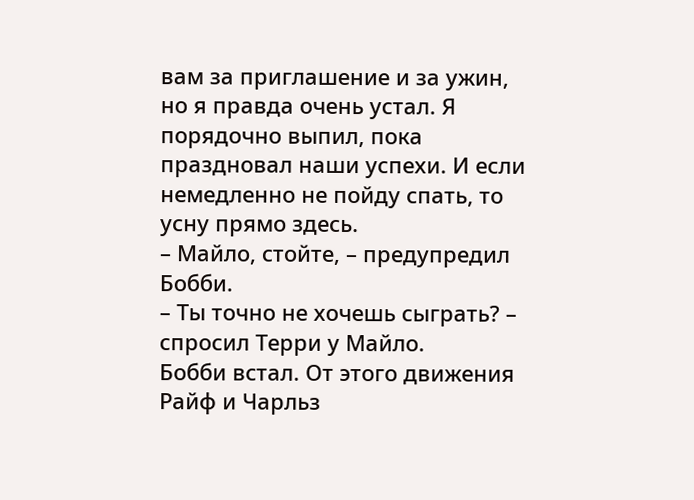вам за приглашение и за ужин, но я правда очень устал. Я порядочно выпил, пока праздновал наши успехи. И если немедленно не пойду спать, то усну прямо здесь.
– Майло, стойте, – предупредил Бобби.
– Ты точно не хочешь сыграть? – спросил Терри у Майло.
Бобби встал. От этого движения Райф и Чарльз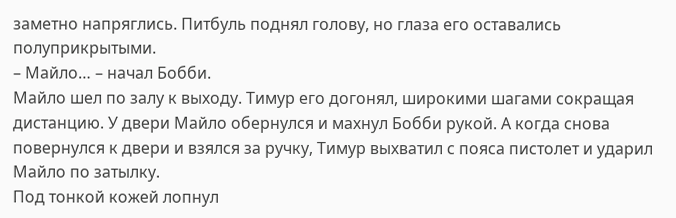заметно напряглись. Питбуль поднял голову, но глаза его оставались полуприкрытыми.
– Майло… – начал Бобби.
Майло шел по залу к выходу. Тимур его догонял, широкими шагами сокращая дистанцию. У двери Майло обернулся и махнул Бобби рукой. А когда снова повернулся к двери и взялся за ручку, Тимур выхватил с пояса пистолет и ударил Майло по затылку.
Под тонкой кожей лопнул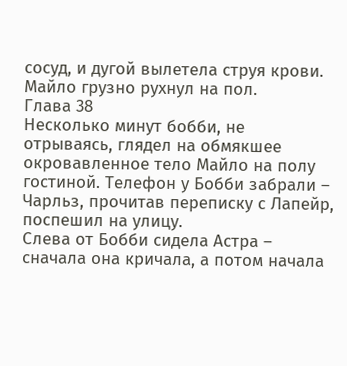сосуд, и дугой вылетела струя крови. Майло грузно рухнул на пол.
Глава 38
Несколько минут бобби, не отрываясь, глядел на обмякшее окровавленное тело Майло на полу гостиной. Телефон у Бобби забрали – Чарльз, прочитав переписку с Лапейр, поспешил на улицу.
Слева от Бобби сидела Астра – сначала она кричала, а потом начала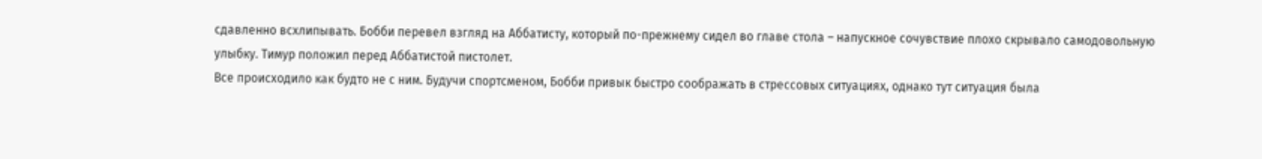сдавленно всхлипывать. Бобби перевел взгляд на Аббатисту, который по-прежнему сидел во главе стола – напускное сочувствие плохо скрывало самодовольную улыбку. Тимур положил перед Аббатистой пистолет.
Все происходило как будто не с ним. Будучи спортсменом, Бобби привык быстро соображать в стрессовых ситуациях, однако тут ситуация была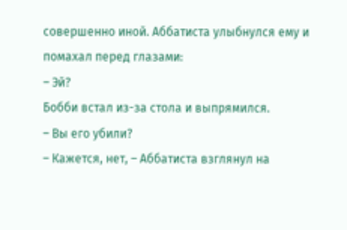совершенно иной. Аббатиста улыбнулся ему и помахал перед глазами:
– Эй?
Бобби встал из-за стола и выпрямился.
– Вы его убили?
– Кажется, нет, – Аббатиста взглянул на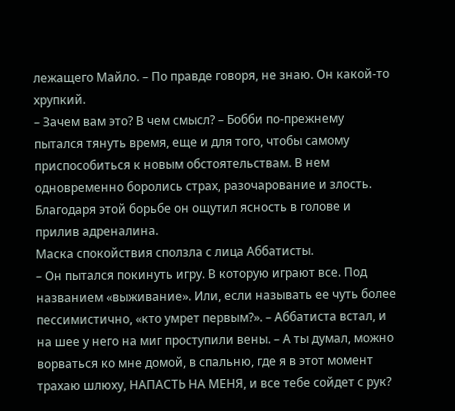лежащего Майло. – По правде говоря, не знаю. Он какой-то хрупкий.
– Зачем вам это? В чем смысл? – Бобби по-прежнему пытался тянуть время, еще и для того, чтобы самому приспособиться к новым обстоятельствам. В нем одновременно боролись страх, разочарование и злость. Благодаря этой борьбе он ощутил ясность в голове и прилив адреналина.
Маска спокойствия сползла с лица Аббатисты.
– Он пытался покинуть игру. В которую играют все. Под названием «выживание». Или, если называть ее чуть более пессимистично, «кто умрет первым?». – Аббатиста встал, и на шее у него на миг проступили вены. – А ты думал, можно ворваться ко мне домой, в спальню, где я в этот момент трахаю шлюху, НАПАСТЬ НА МЕНЯ, и все тебе сойдет с рук?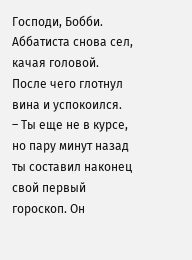Господи, Бобби.
Аббатиста снова сел, качая головой. После чего глотнул вина и успокоился.
– Ты еще не в курсе, но пару минут назад ты составил наконец свой первый гороскоп. Он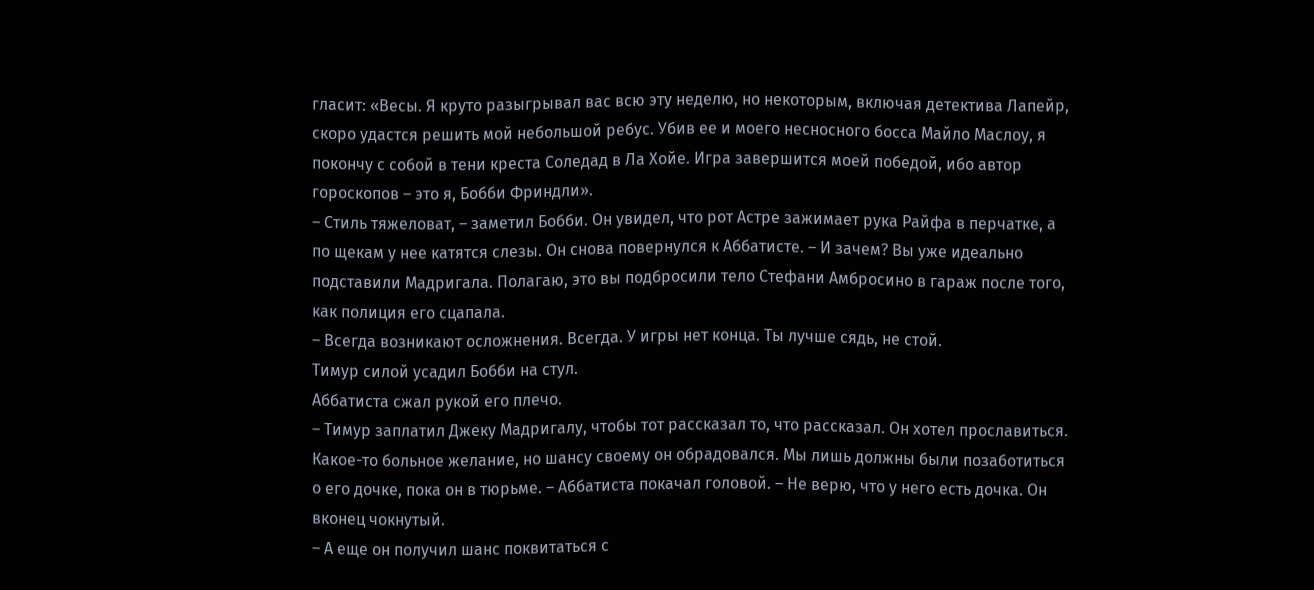гласит: «Весы. Я круто разыгрывал вас всю эту неделю, но некоторым, включая детектива Лапейр, скоро удастся решить мой небольшой ребус. Убив ее и моего несносного босса Майло Маслоу, я покончу с собой в тени креста Соледад в Ла Хойе. Игра завершится моей победой, ибо автор гороскопов – это я, Бобби Фриндли».
– Стиль тяжеловат, – заметил Бобби. Он увидел, что рот Астре зажимает рука Райфа в перчатке, а по щекам у нее катятся слезы. Он снова повернулся к Аббатисте. – И зачем? Вы уже идеально подставили Мадригала. Полагаю, это вы подбросили тело Стефани Амбросино в гараж после того, как полиция его сцапала.
– Всегда возникают осложнения. Всегда. У игры нет конца. Ты лучше сядь, не стой.
Тимур силой усадил Бобби на стул.
Аббатиста сжал рукой его плечо.
– Тимур заплатил Джеку Мадригалу, чтобы тот рассказал то, что рассказал. Он хотел прославиться. Какое-то больное желание, но шансу своему он обрадовался. Мы лишь должны были позаботиться о его дочке, пока он в тюрьме. – Аббатиста покачал головой. – Не верю, что у него есть дочка. Он вконец чокнутый.
– А еще он получил шанс поквитаться с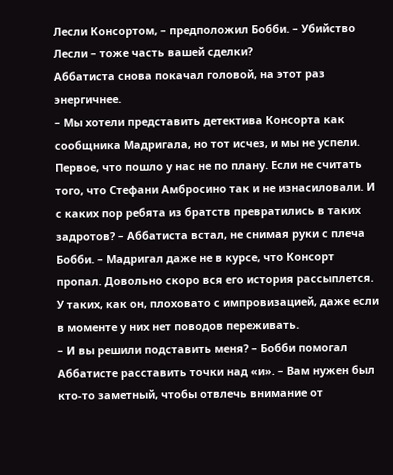Лесли Консортом, – предположил Бобби. – Убийство Лесли – тоже часть вашей сделки?
Аббатиста снова покачал головой, на этот раз энергичнее.
– Мы хотели представить детектива Консорта как сообщника Мадригала, но тот исчез, и мы не успели. Первое, что пошло у нас не по плану. Если не считать того, что Стефани Амбросино так и не изнасиловали. И с каких пор ребята из братств превратились в таких задротов? – Аббатиста встал, не снимая руки с плеча Бобби. – Мадригал даже не в курсе, что Консорт пропал. Довольно скоро вся его история рассыплется. У таких, как он, плоховато с импровизацией, даже если в моменте у них нет поводов переживать.
– И вы решили подставить меня? – Бобби помогал Аббатисте расставить точки над «и». – Вам нужен был кто-то заметный, чтобы отвлечь внимание от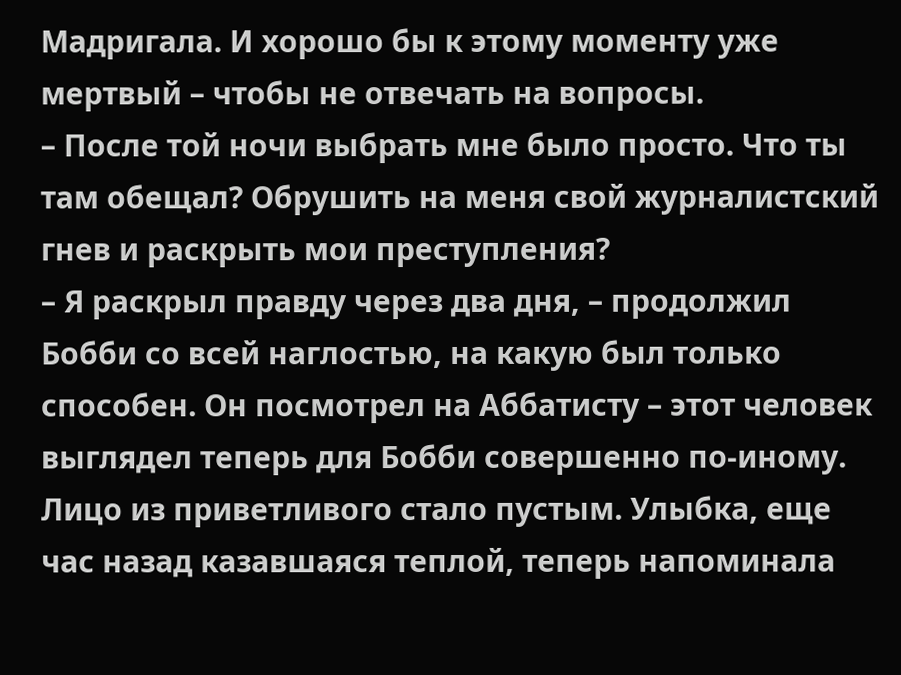Мадригала. И хорошо бы к этому моменту уже мертвый – чтобы не отвечать на вопросы.
– После той ночи выбрать мне было просто. Что ты там обещал? Обрушить на меня свой журналистский гнев и раскрыть мои преступления?
– Я раскрыл правду через два дня, – продолжил Бобби со всей наглостью, на какую был только способен. Он посмотрел на Аббатисту – этот человек выглядел теперь для Бобби совершенно по-иному. Лицо из приветливого стало пустым. Улыбка, еще час назад казавшаяся теплой, теперь напоминала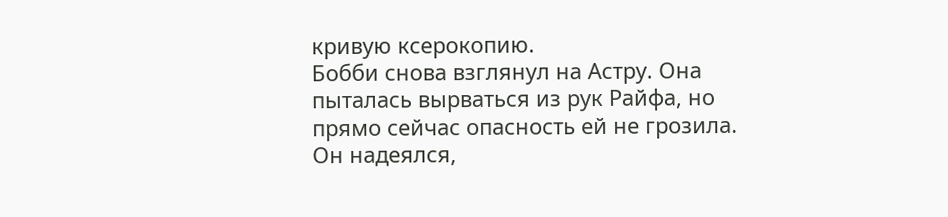кривую ксерокопию.
Бобби снова взглянул на Астру. Она пыталась вырваться из рук Райфа, но прямо сейчас опасность ей не грозила.
Он надеялся,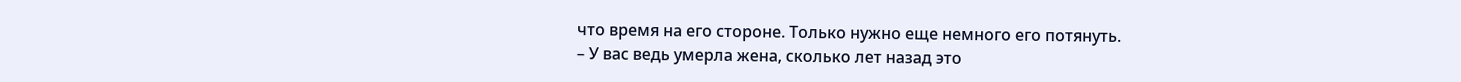что время на его стороне. Только нужно еще немного его потянуть.
– У вас ведь умерла жена, сколько лет назад это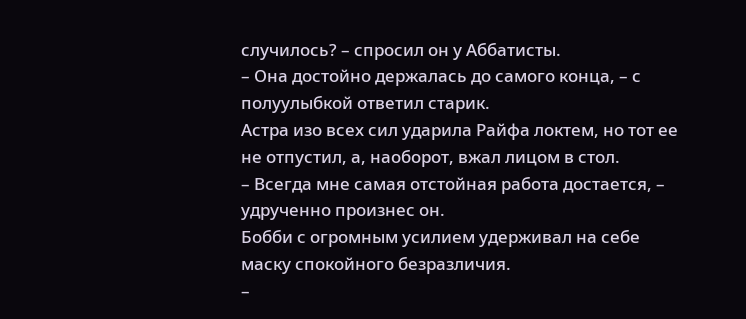случилось? – спросил он у Аббатисты.
– Она достойно держалась до самого конца, – с полуулыбкой ответил старик.
Астра изо всех сил ударила Райфа локтем, но тот ее не отпустил, а, наоборот, вжал лицом в стол.
– Всегда мне самая отстойная работа достается, – удрученно произнес он.
Бобби с огромным усилием удерживал на себе маску спокойного безразличия.
–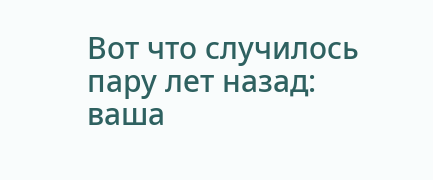Вот что случилось пару лет назад: ваша